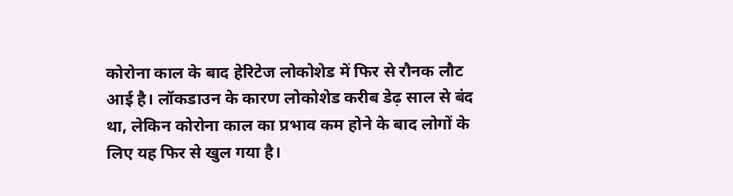कोरोना काल के बाद हेरिटेज लोकोशेड में फिर से रौनक लौट आई है। लॉकडाउन के कारण लोकोशेड करीब डेढ़ साल से बंद था, लेकिन कोरोना काल का प्रभाव कम होने के बाद लोगों के लिए यह फिर से खुल गया है।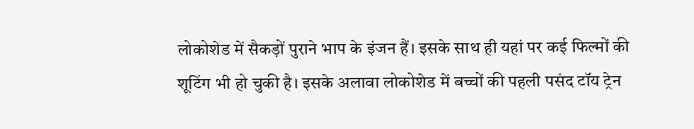लोकोशेड में सैकड़ों पुराने भाप के इंजन हैं। इसके साथ ही यहां पर कई फिल्मों की शूटिंग भी हो चुकी है। इसके अलावा लोकोशेड में बच्चों की पहली पसंद टॉय ट्रेन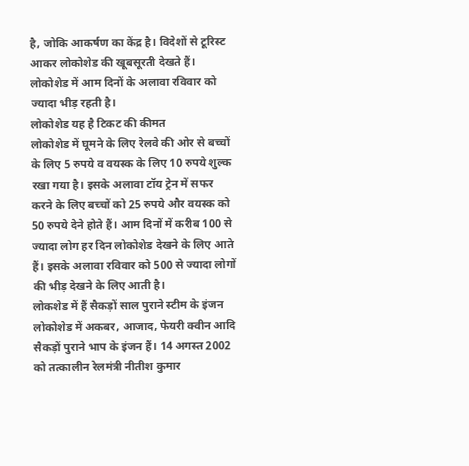है, जोकि आकर्षण का केंद्र है। विदेशों से टूरिस्ट आकर लोकोशेड की खूबसूरती देखते हैं। लोकोशेड में आम दिनों के अलावा रविवार को ज्यादा भीड़ रहती है।
लोकोशेड यह है टिकट की कीमत
लोकोशेड में घूमने के लिए रेलवे की ओर से बच्चों के लिए 5 रुपये व वयस्क के लिए 10 रुपये शुल्क रखा गया है। इसके अलावा टॉय ट्रेन में सफर करने के लिए बच्चों को 25 रुपये और वयस्क को 50 रुपये देने होते हैं। आम दिनों में करीब 100 से ज्यादा लोग हर दिन लोकोशेड देखने के लिए आते हैं। इसके अलावा रविवार को 500 से ज्यादा लोगों की भीड़ देखने के लिए आती है।
लोकशेड में हैं सैकड़ों साल पुराने स्टीम के इंजन
लोकोशेड में अकबर, आजाद, फेयरी क्वीन आदि सैकड़ों पुराने भाप के इंजन हैं। 14 अगस्त 2002 को तत्कालीन रेलमंत्री नीतीश कुमार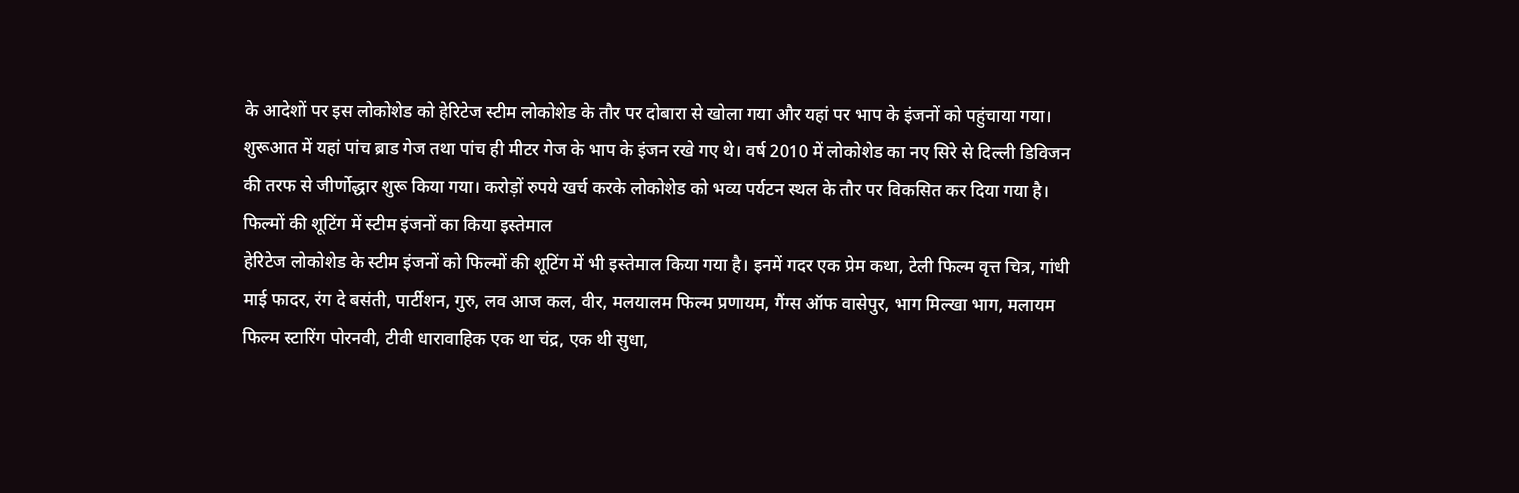के आदेशों पर इस लोकोशेड को हेरिटेज स्टीम लोकोशेड के तौर पर दोबारा से खोला गया और यहां पर भाप के इंजनों को पहुंचाया गया। शुरूआत में यहां पांच ब्राड गेज तथा पांच ही मीटर गेज के भाप के इंजन रखे गए थे। वर्ष 2010 में लोकोशेड का नए सिरे से दिल्ली डिविजन की तरफ से जीर्णोद्धार शुरू किया गया। करोड़ों रुपये खर्च करके लोकोशेड को भव्य पर्यटन स्थल के तौर पर विकसित कर दिया गया है।
फिल्मों की शूटिंग में स्टीम इंजनों का किया इस्तेमाल
हेरिटेज लोकोशेड के स्टीम इंजनों को फिल्मों की शूटिंग में भी इस्तेमाल किया गया है। इनमें गदर एक प्रेम कथा, टेली फिल्म वृत्त चित्र, गांधी माई फादर, रंग दे बसंती, पार्टीशन, गुरु, लव आज कल, वीर, मलयालम फिल्म प्रणायम, गैंग्स ऑफ वासेपुर, भाग मिल्खा भाग, मलायम फिल्म स्टारिंग पोरनवी, टीवी धारावाहिक एक था चंद्र, एक थी सुधा,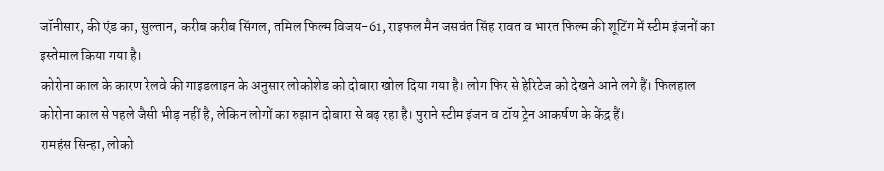जॉनीसार, की एंड का, सुल्तान, करीब करीब सिंगल, तमिल फिल्म विजय-61, राइफल मैन जसवंत सिंह रावत व भारत फिल्म की शूटिंग में स्टीम इंजनों का इस्तेमाल किया गया है।
कोरोना काल के कारण रेलवे की गाइडलाइन के अनुसार लोकोशेड को दोबारा खोल दिया गया है। लोग फिर से हेरिटेज को देखने आने लगे हैं। फिलहाल कोरोना काल से पहले जैसी भीड़ नहीं है, लेकिन लोगों का रुझान दोबारा से बढ़ रहा है। पुराने स्टीम इंजन व टॉय ट्रेन आकर्षण के केंद्र हैं।
रामहंस सिन्हा, लोको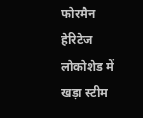फोरमैन
हेरिटेज लोकोशेड में खड़ा स्टीम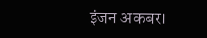इंजन अकबर।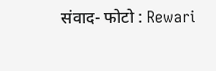संवाद- फोटो : Rewari